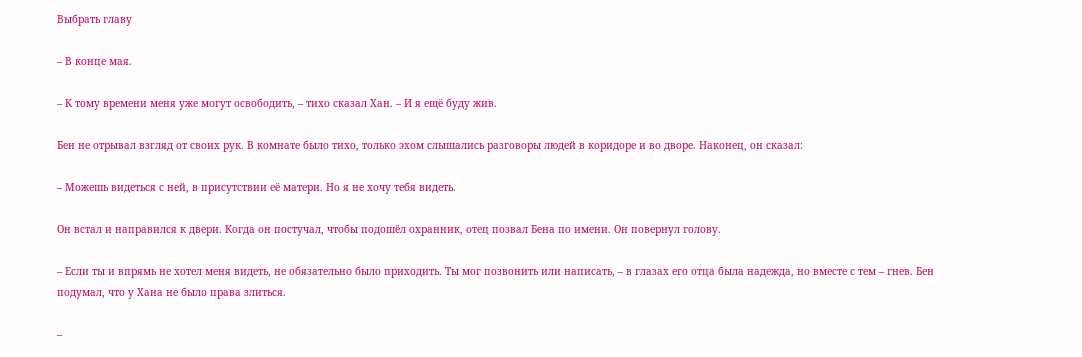Выбрать главу

– В конце мая.

– К тому времени меня уже могут освободить, – тихо сказал Хан. – И я ещё буду жив.

Бен не отрывал взгляд от своих рук. В комнате было тихо, только эхом слышались разговоры людей в коридоре и во дворе. Наконец, он сказал:

– Можешь видеться с ней, в присутствии её матери. Но я не хочу тебя видеть.

Он встал и направился к двери. Когда он постучал, чтобы подошёл охранник, отец позвал Бена по имени. Он повернул голову.

– Если ты и впрямь не хотел меня видеть, не обязательно было приходить. Ты мог позвонить или написать, – в глазах его отца была надежда, но вместе с тем – гнев. Бен подумал, что у Хана не было права злиться.

–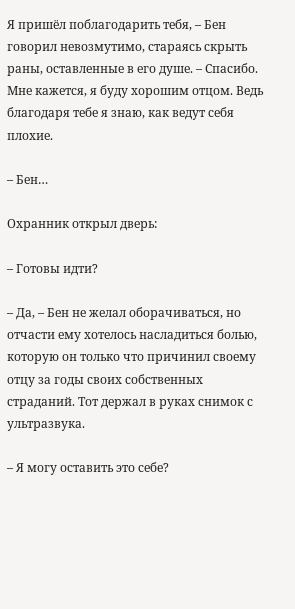Я пришёл поблагодарить тебя, – Бен говорил невозмутимо, стараясь скрыть раны, оставленные в его душе. – Спасибо. Мне кажется, я буду хорошим отцом. Ведь благодаря тебе я знаю, как ведут себя плохие.

– Бен…

Охранник открыл дверь:

– Готовы идти?

– Да, – Бен не желал оборачиваться, но отчасти ему хотелось насладиться болью, которую он только что причинил своему отцу за годы своих собственных страданий. Тот держал в руках снимок с ультразвука.

– Я могу оставить это себе?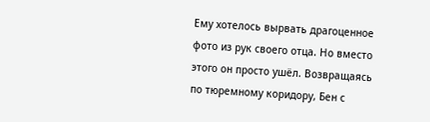Ему хотелось вырвать драгоценное фото из рук своего отца. Но вместо этого он просто ушёл. Возвращаясь по тюремному коридору, Бен с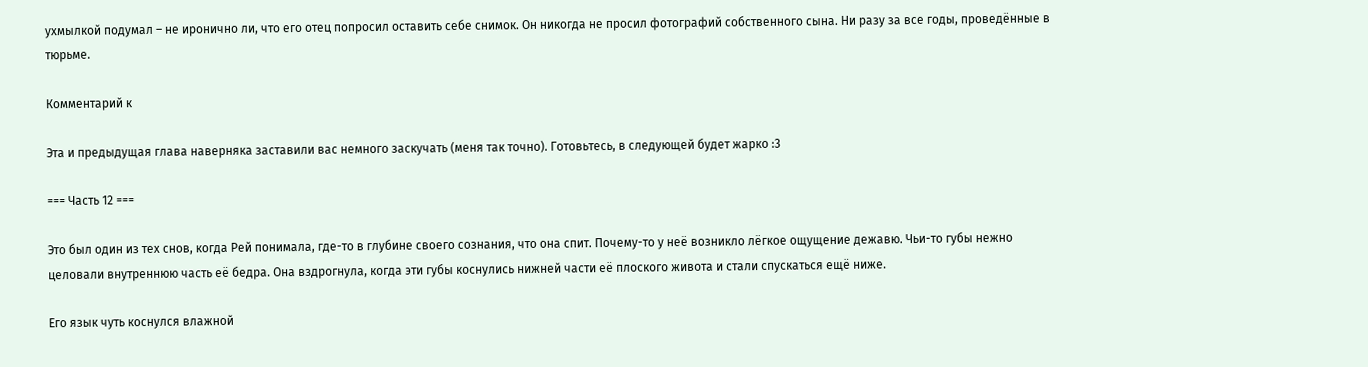ухмылкой подумал – не иронично ли, что его отец попросил оставить себе снимок. Он никогда не просил фотографий собственного сына. Ни разу за все годы, проведённые в тюрьме.

Комментарий к

Эта и предыдущая глава наверняка заставили вас немного заскучать (меня так точно). Готовьтесь, в следующей будет жарко :3

=== Часть 12 ===

Это был один из тех снов, когда Рей понимала, где-то в глубине своего сознания, что она спит. Почему-то у неё возникло лёгкое ощущение дежавю. Чьи-то губы нежно целовали внутреннюю часть её бедра. Она вздрогнула, когда эти губы коснулись нижней части её плоского живота и стали спускаться ещё ниже.

Его язык чуть коснулся влажной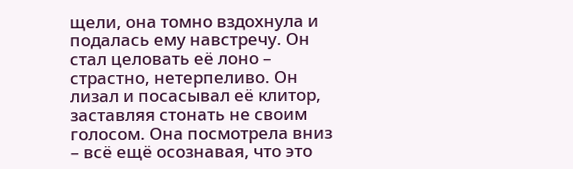щели, она томно вздохнула и подалась ему навстречу. Он стал целовать её лоно – страстно, нетерпеливо. Он лизал и посасывал её клитор, заставляя стонать не своим голосом. Она посмотрела вниз – всё ещё осознавая, что это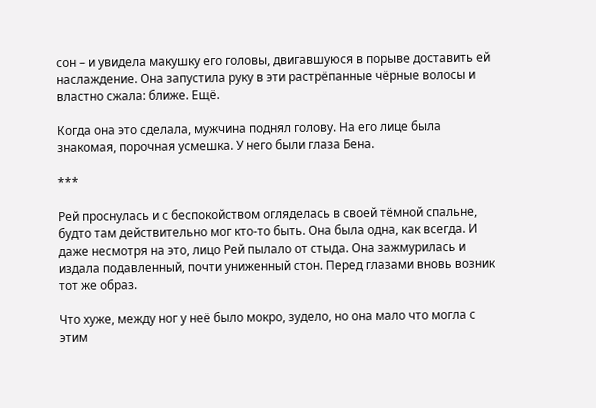сон – и увидела макушку его головы, двигавшуюся в порыве доставить ей наслаждение. Она запустила руку в эти растрёпанные чёрные волосы и властно сжала: ближе. Ещё.

Когда она это сделала, мужчина поднял голову. На его лице была знакомая, порочная усмешка. У него были глаза Бена.

***

Рей проснулась и с беспокойством огляделась в своей тёмной спальне, будто там действительно мог кто-то быть. Она была одна, как всегда. И даже несмотря на это, лицо Рей пылало от стыда. Она зажмурилась и издала подавленный, почти униженный стон. Перед глазами вновь возник тот же образ.

Что хуже, между ног у неё было мокро, зудело, но она мало что могла с этим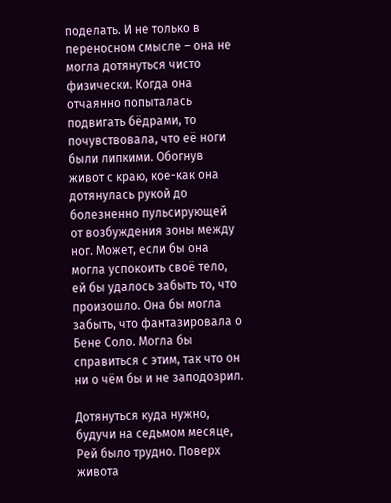поделать. И не только в переносном смысле – она не могла дотянуться чисто физически. Когда она отчаянно попыталась подвигать бёдрами, то почувствовала, что её ноги были липкими. Обогнув живот с краю, кое-как она дотянулась рукой до болезненно пульсирующей от возбуждения зоны между ног. Может, если бы она могла успокоить своё тело, ей бы удалось забыть то, что произошло. Она бы могла забыть, что фантазировала о Бене Соло. Могла бы справиться с этим, так что он ни о чём бы и не заподозрил.

Дотянуться куда нужно, будучи на седьмом месяце, Рей было трудно. Поверх живота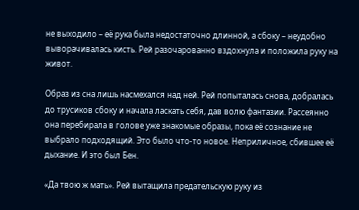не выходило – её рука была недостаточно длинной, а сбоку – неудобно выворачивалась кисть. Рей разочарованно вздохнула и положила руку на живот.

Образ из сна лишь насмехался над ней. Рей попыталась снова, добралась до трусиков сбоку и начала ласкать себя, дав волю фантазии. Рассеянно она перебирала в голове уже знакомые образы, пока её сознание не выбрало подходящий. Это было что-то новое. Неприличное, сбившее её дыхание. И это был Бен.

«Да твою ж мать». Рей вытащила предательскую руку из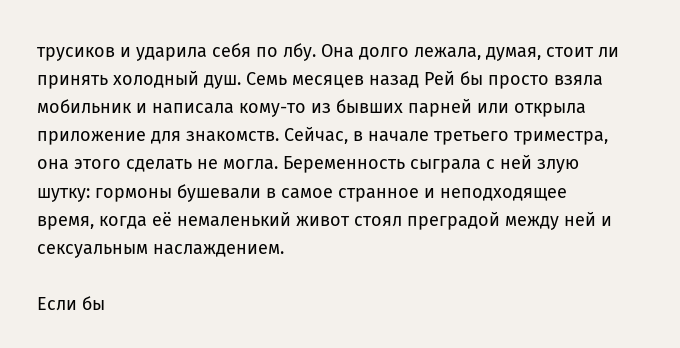трусиков и ударила себя по лбу. Она долго лежала, думая, стоит ли принять холодный душ. Семь месяцев назад Рей бы просто взяла мобильник и написала кому-то из бывших парней или открыла приложение для знакомств. Сейчас, в начале третьего триместра, она этого сделать не могла. Беременность сыграла с ней злую шутку: гормоны бушевали в самое странное и неподходящее время, когда её немаленький живот стоял преградой между ней и сексуальным наслаждением.

Если бы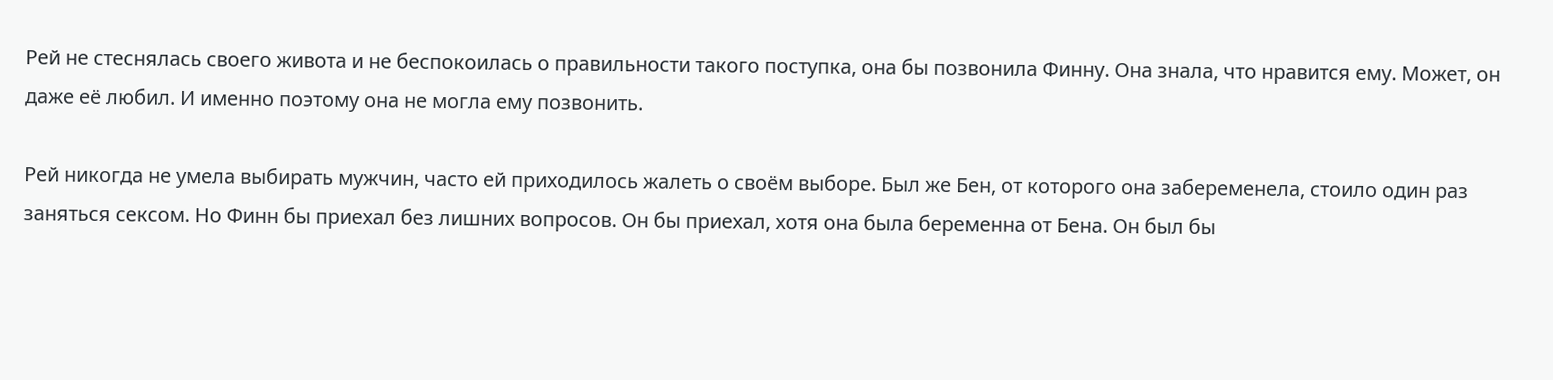Рей не стеснялась своего живота и не беспокоилась о правильности такого поступка, она бы позвонила Финну. Она знала, что нравится ему. Может, он даже её любил. И именно поэтому она не могла ему позвонить.

Рей никогда не умела выбирать мужчин, часто ей приходилось жалеть о своём выборе. Был же Бен, от которого она забеременела, стоило один раз заняться сексом. Но Финн бы приехал без лишних вопросов. Он бы приехал, хотя она была беременна от Бена. Он был бы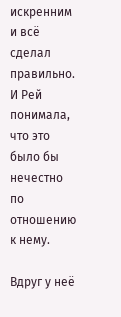искренним и всё сделал правильно. И Рей понимала, что это было бы нечестно по отношению к нему.

Вдруг у неё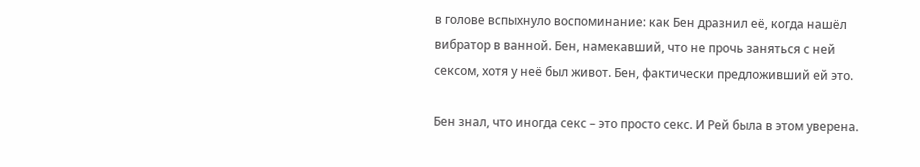в голове вспыхнуло воспоминание: как Бен дразнил её, когда нашёл вибратор в ванной. Бен, намекавший, что не прочь заняться с ней сексом, хотя у неё был живот. Бен, фактически предложивший ей это.

Бен знал, что иногда секс – это просто секс. И Рей была в этом уверена.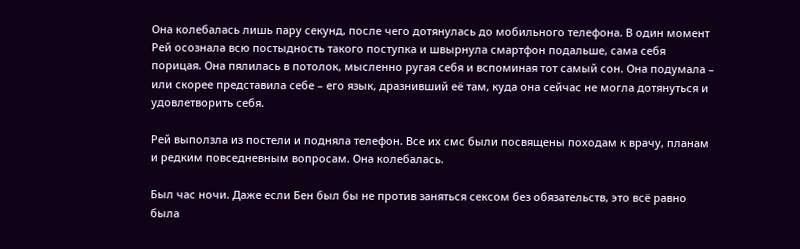Она колебалась лишь пару секунд, после чего дотянулась до мобильного телефона. В один момент Рей осознала всю постыдность такого поступка и швырнула смартфон подальше, сама себя порицая. Она пялилась в потолок, мысленно ругая себя и вспоминая тот самый сон. Она подумала – или скорее представила себе – его язык, дразнивший её там, куда она сейчас не могла дотянуться и удовлетворить себя.

Рей выползла из постели и подняла телефон. Все их смс были посвящены походам к врачу, планам и редким повседневным вопросам. Она колебалась.

Был час ночи. Даже если Бен был бы не против заняться сексом без обязательств, это всё равно была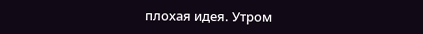плохая идея. Утром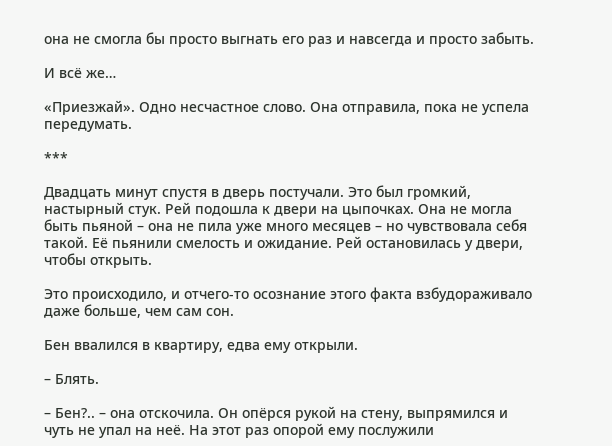она не смогла бы просто выгнать его раз и навсегда и просто забыть.

И всё же…

«Приезжай». Одно несчастное слово. Она отправила, пока не успела передумать.

***

Двадцать минут спустя в дверь постучали. Это был громкий, настырный стук. Рей подошла к двери на цыпочках. Она не могла быть пьяной – она не пила уже много месяцев – но чувствовала себя такой. Её пьянили смелость и ожидание. Рей остановилась у двери, чтобы открыть.

Это происходило, и отчего-то осознание этого факта взбудораживало даже больше, чем сам сон.

Бен ввалился в квартиру, едва ему открыли.

– Блять.

– Бен?.. – она отскочила. Он опёрся рукой на стену, выпрямился и чуть не упал на неё. На этот раз опорой ему послужили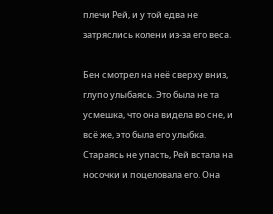плечи Рей, и у той едва не затряслись колени из-за его веса.

Бен смотрел на неё сверху вниз, глупо улыбаясь. Это была не та усмешка, что она видела во сне, и всё же, это была его улыбка. Стараясь не упасть, Рей встала на носочки и поцеловала его. Она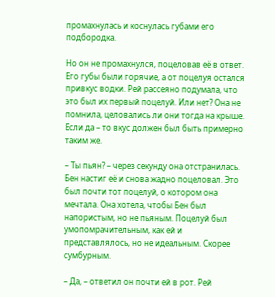промахнулась и коснулась губами его подбородка.

Но он не промахнулся, поцеловав её в ответ. Его губы были горячие, а от поцелуя остался привкус водки. Рей рассеяно подумала, что это был их первый поцелуй. Или нет? Она не помнила, целовались ли они тогда на крыше. Если да – то вкус должен был быть примерно таким же.

– Ты пьян? – через секунду она отстранилась. Бен настиг её и снова жадно поцеловал. Это был почти тот поцелуй, о котором она мечтала. Она хотела, чтобы Бен был напористым, но не пьяным. Поцелуй был умопомрачительным, как ей и представлялось, но не идеальным. Скорее сумбурным.

– Да, – ответил он почти ей в рот. Рей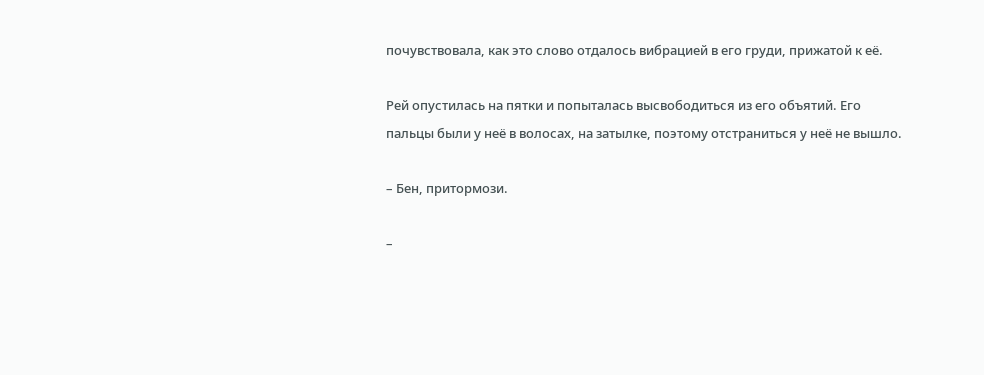почувствовала, как это слово отдалось вибрацией в его груди, прижатой к её.

Рей опустилась на пятки и попыталась высвободиться из его объятий. Его пальцы были у неё в волосах, на затылке, поэтому отстраниться у неё не вышло.

– Бен, притормози.

–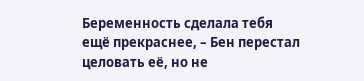Беременность сделала тебя ещё прекраснее, – Бен перестал целовать её, но не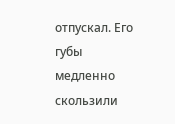отпускал. Его губы медленно скользили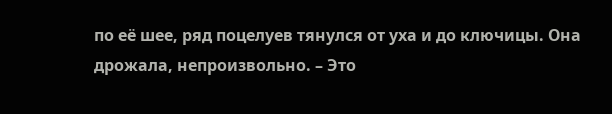по её шее, ряд поцелуев тянулся от уха и до ключицы. Она дрожала, непроизвольно. – Это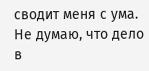сводит меня с ума. Не думаю, что дело в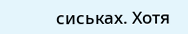сиськах. Хотя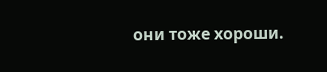они тоже хороши.